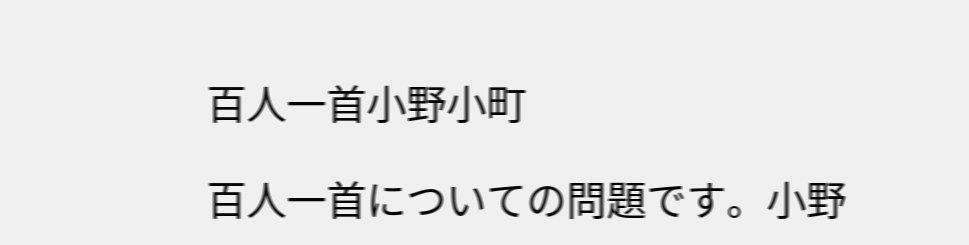百人一首小野小町

百人一首についての問題です。小野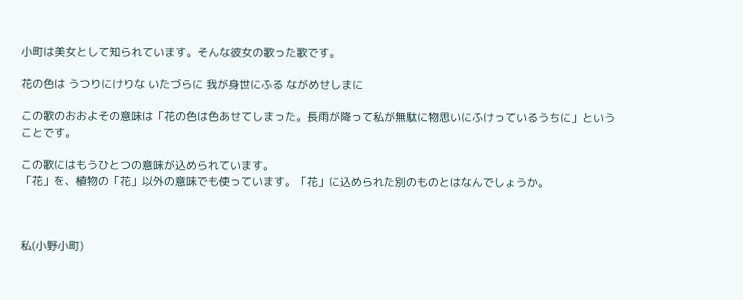小町は美女として知られています。そんな彼女の歌った歌です。

花の色は うつりにけりな いたづらに 我が身世にふる ながめせしまに

この歌のおおよその意味は「花の色は色あせてしまった。長雨が降って私が無駄に物思いにふけっているうちに」ということです。

この歌にはもうひとつの意味が込められています。
「花」を、植物の「花」以外の意味でも使っています。「花」に込められた別のものとはなんでしょうか。



私(小野小町)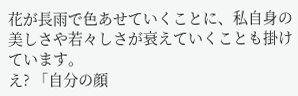花が長雨で色あせていくことに、私自身の美しさや若々しさが衰えていくことも掛けています。
え? 「自分の顔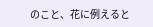のこと、花に例えると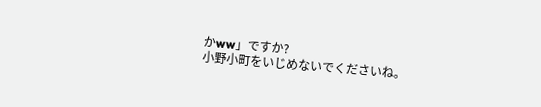かww」ですか?
小野小町をいじめないでくださいね。